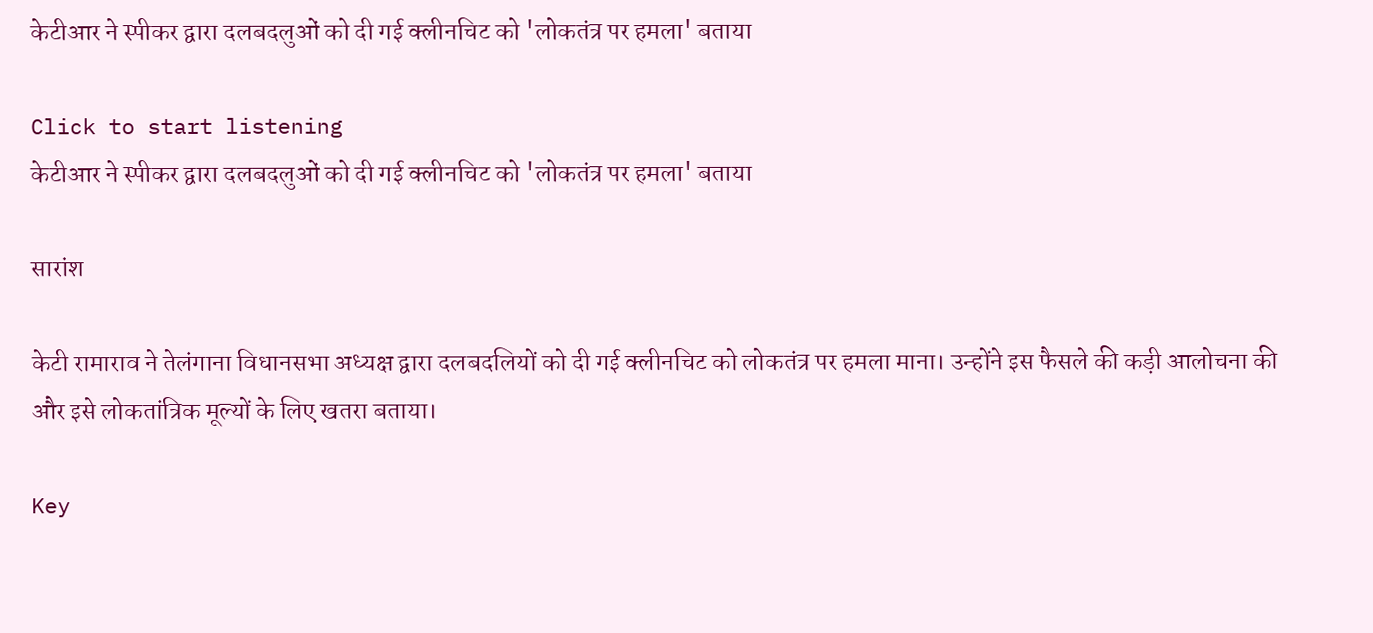केटीआर ने स्पीकर द्वारा दलबदलुओं को दी गई क्लीनचिट को 'लोकतंत्र पर हमला' बताया

Click to start listening
केटीआर ने स्पीकर द्वारा दलबदलुओं को दी गई क्लीनचिट को 'लोकतंत्र पर हमला' बताया

सारांश

केटी रामाराव ने तेलंगाना विधानसभा अध्यक्ष द्वारा दलबदलियों को दी गई क्लीनचिट को लोकतंत्र पर हमला माना। उन्होंने इस फैसले की कड़ी आलोचना की और इसे लोकतांत्रिक मूल्यों के लिए खतरा बताया।

Key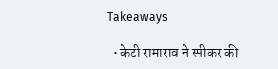Takeaways

  • केटी रामाराव ने स्पीकर की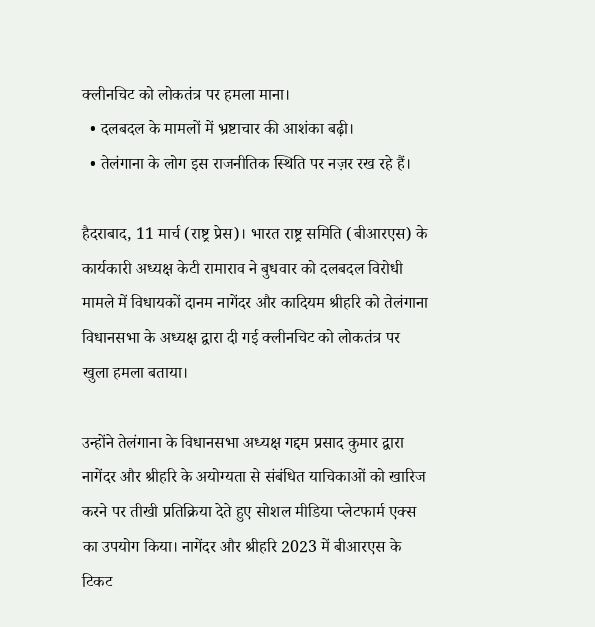क्लीनचिट को लोकतंत्र पर हमला माना।
  • दलबदल के मामलों में भ्रष्टाचार की आशंका बढ़ी।
  • तेलंगाना के लोग इस राजनीतिक स्थिति पर नज़र रख रहे हैं।

हैदराबाद, 11 मार्च (राष्ट्र प्रेस)। भारत राष्ट्र समिति (बीआरएस) के कार्यकारी अध्यक्ष केटी रामाराव ने बुधवार को दलबदल विरोधी मामले में विधायकों दानम नागेंदर और कादियम श्रीहरि को तेलंगाना विधानसभा के अध्यक्ष द्वारा दी गई क्लीनचिट को लोकतंत्र पर खुला हमला बताया।

उन्होंने तेलंगाना के विधानसभा अध्यक्ष गद्दम प्रसाद कुमार द्वारा नागेंदर और श्रीहरि के अयोग्यता से संबंधित याचिकाओं को खारिज करने पर तीखी प्रतिक्रिया देते हुए सोशल मीडिया प्लेटफार्म एक्स का उपयोग किया। नागेंदर और श्रीहरि 2023 में बीआरएस के टिकट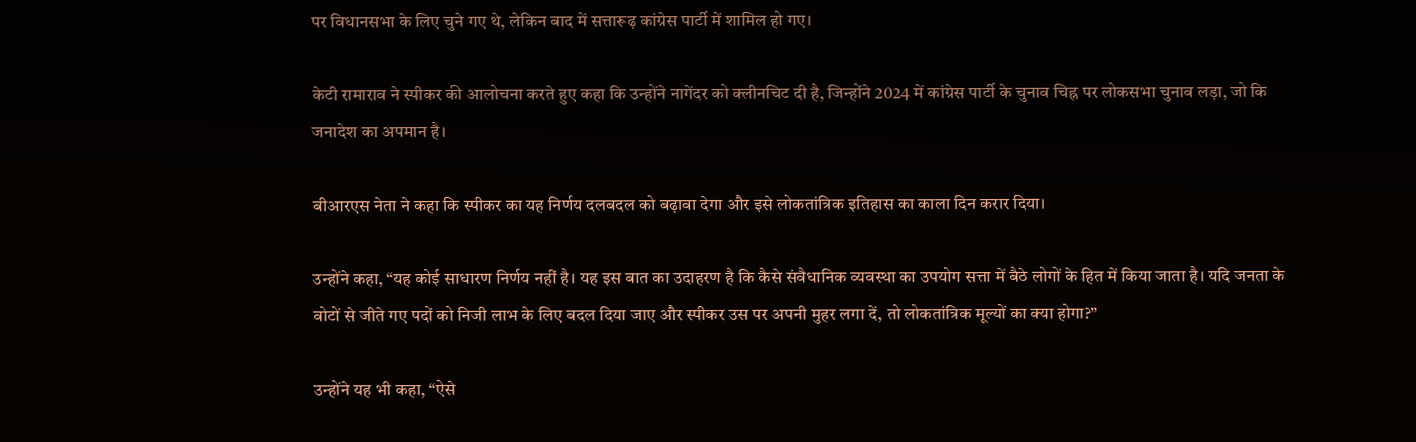पर विधानसभा के लिए चुने गए थे, लेकिन बाद में सत्तारूढ़ कांग्रेस पार्टी में शामिल हो गए।

केटी रामाराव ने स्पीकर की आलोचना करते हुए कहा कि उन्होंने नागेंदर को क्लीनचिट दी है, जिन्होंने 2024 में कांग्रेस पार्टी के चुनाव चिह्न पर लोकसभा चुनाव लड़ा, जो कि जनादेश का अपमान है।

बीआरएस नेता ने कहा कि स्पीकर का यह निर्णय दलबदल को बढ़ावा देगा और इसे लोकतांत्रिक इतिहास का काला दिन करार दिया।

उन्होंने कहा, “यह कोई साधारण निर्णय नहीं है। यह इस बात का उदाहरण है कि कैसे संवैधानिक व्यवस्था का उपयोग सत्ता में बैठे लोगों के हित में किया जाता है। यदि जनता के वोटों से जीते गए पदों को निजी लाभ के लिए बदल दिया जाए और स्पीकर उस पर अपनी मुहर लगा दें, तो लोकतांत्रिक मूल्यों का क्या होगा?”

उन्होंने यह भी कहा, “ऐसे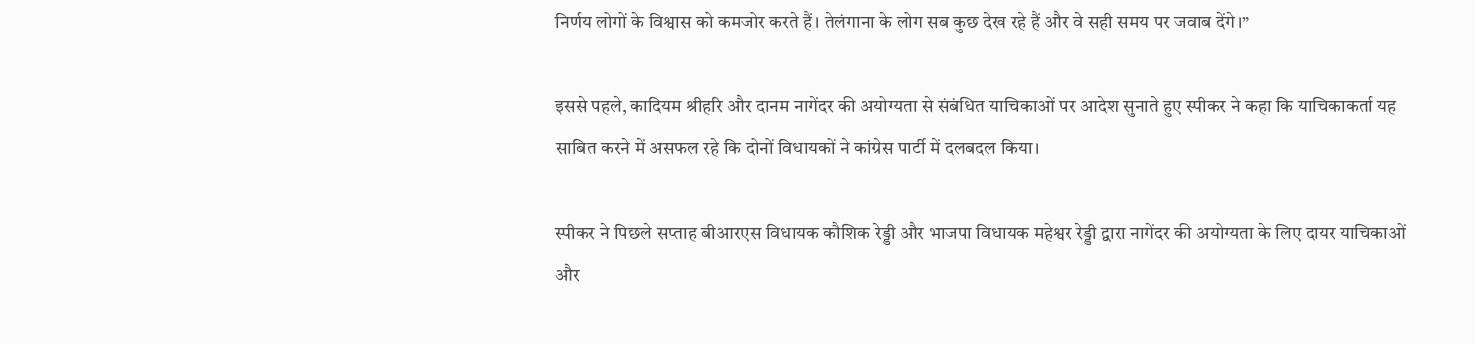निर्णय लोगों के विश्वास को कमजोर करते हैं। तेलंगाना के लोग सब कुछ देख रहे हैं और वे सही समय पर जवाब देंगे।”

इससे पहले, कादियम श्रीहरि और दानम नागेंदर की अयोग्यता से संबंधित याचिकाओं पर आदेश सुनाते हुए स्पीकर ने कहा कि याचिकाकर्ता यह साबित करने में असफल रहे कि दोनों विधायकों ने कांग्रेस पार्टी में दलबदल किया।

स्पीकर ने पिछले सप्ताह बीआरएस विधायक कौशिक रेड्डी और भाजपा विधायक महेश्वर रेड्डी द्वारा नागेंदर की अयोग्यता के लिए दायर याचिकाओं और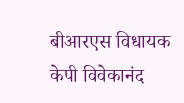बीआरएस विधायक केपी विवेकानंद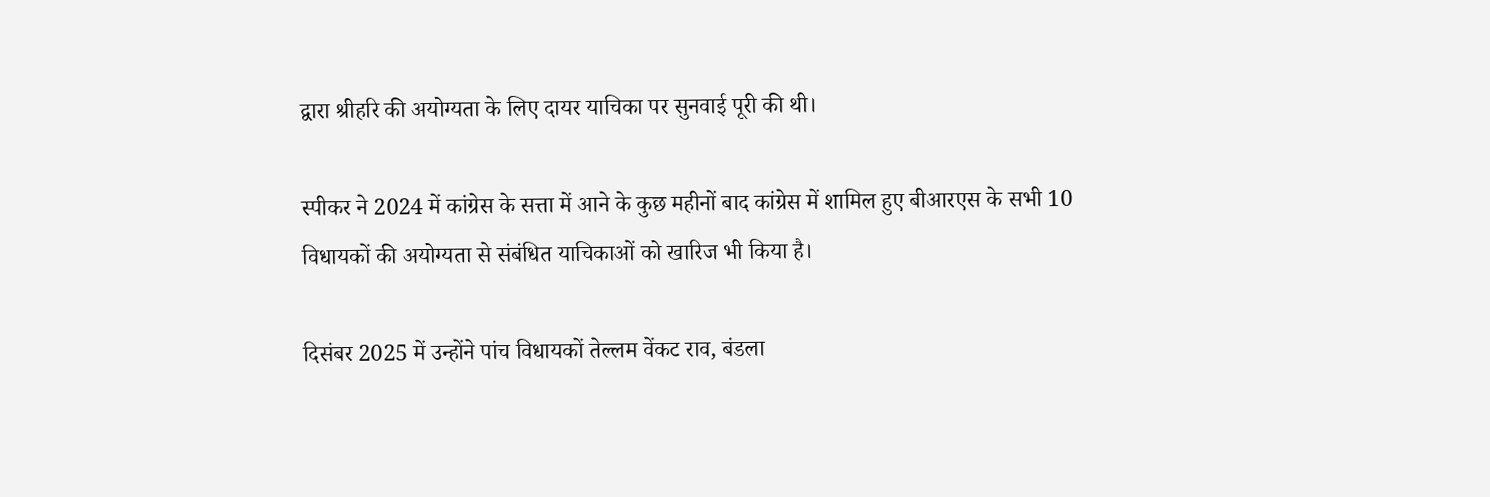द्वारा श्रीहरि की अयोग्यता के लिए दायर याचिका पर सुनवाई पूरी की थी।

स्पीकर ने 2024 में कांग्रेस के सत्ता में आने के कुछ महीनों बाद कांग्रेस में शामिल हुए बीआरएस के सभी 10 विधायकों की अयोग्यता से संबंधित याचिकाओं को खारिज भी किया है।

दिसंबर 2025 में उन्होंने पांच विधायकों तेल्लम वेंकट राव, बंडला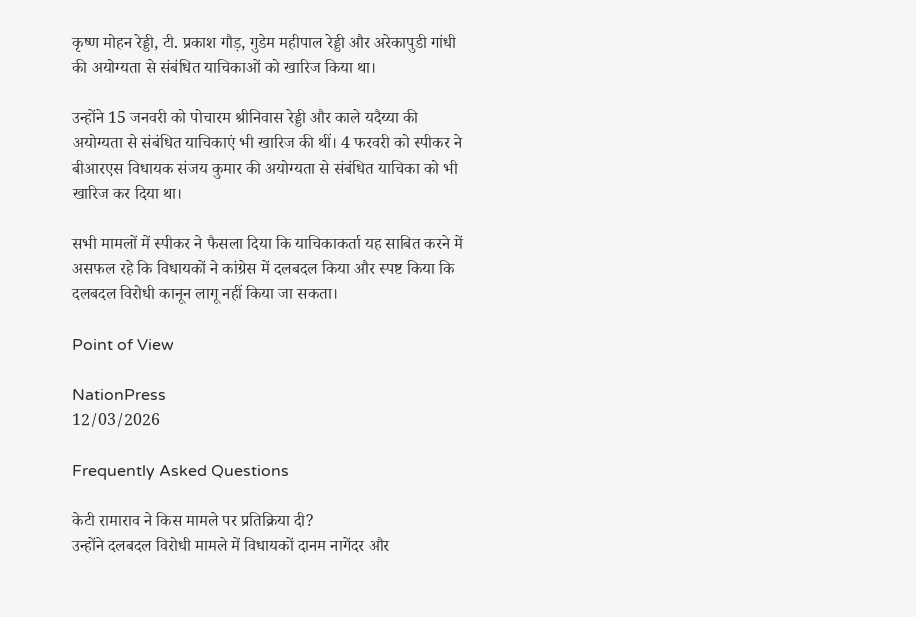कृष्ण मोहन रेड्डी, टी. प्रकाश गौड़, गुडेम महीपाल रेड्डी और अरेकापुडी गांधी की अयोग्यता से संबंधित याचिकाओं को खारिज किया था।

उन्होंने 15 जनवरी को पोचारम श्रीनिवास रेड्डी और काले यदैय्या की अयोग्यता से संबंधित याचिकाएं भी खारिज की थीं। 4 फरवरी को स्पीकर ने बीआरएस विधायक संजय कुमार की अयोग्यता से संबंधित याचिका को भी खारिज कर दिया था।

सभी मामलों में स्पीकर ने फैसला दिया कि याचिकाकर्ता यह साबित करने में असफल रहे कि विधायकों ने कांग्रेस में दलबदल किया और स्पष्ट किया कि दलबदल विरोधी कानून लागू नहीं किया जा सकता।

Point of View

NationPress
12/03/2026

Frequently Asked Questions

केटी रामाराव ने किस मामले पर प्रतिक्रिया दी?
उन्होंने दलबदल विरोधी मामले में विधायकों दानम नागेंदर और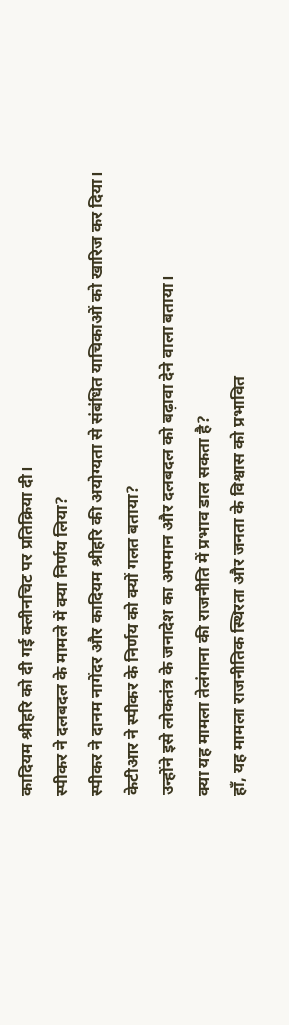कादियम श्रीहरि को दी गई क्लीनचिट पर प्रतिक्रिया दी।
स्पीकर ने दलबदल के मामले में क्या निर्णय लिया?
स्पीकर ने दानम नागेंदर और कादियम श्रीहरि की अयोग्यता से संबंधित याचिकाओं को खारिज कर दिया।
केटीआर ने स्पीकर के निर्णय को क्यों गलत बताया?
उन्होंने इसे लोकतंत्र के जनादेश का अपमान और दलबदल को बढ़ावा देने वाला बताया।
क्या यह मामला तेलंगाना की राजनीति में प्रभाव डाल सकता है?
हाँ, यह मामला राजनीतिक स्थिरता और जनता के विश्वास को प्रभावित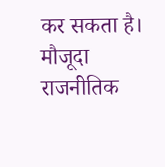कर सकता है।
मौजूदा राजनीतिक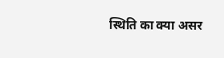स्थिति का क्या असर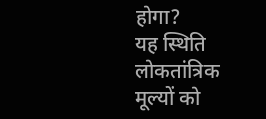होगा?
यह स्थिति लोकतांत्रिक मूल्यों को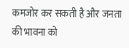कमजोर कर सकती है और जनता की भावना को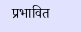प्रभावित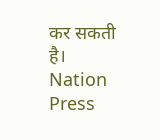कर सकती है।
Nation Press